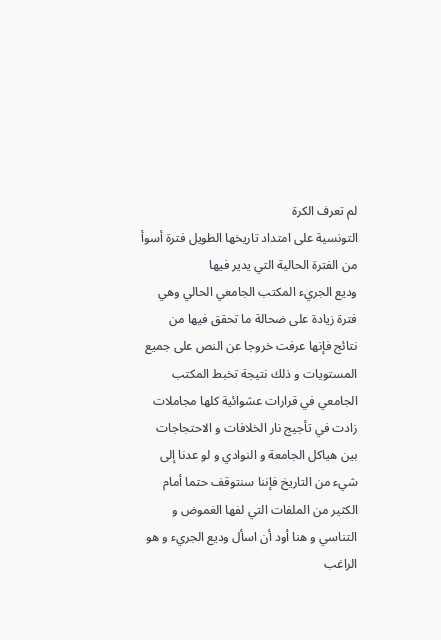لم تعرف الكرة
التونسية على امتداد تاريخها الطويل فترة أسوأ من الفترة الحالية التي يدير فيها
وديع الجريء المكتب الجامعي الحالي وهي فترة زيادة على ضحالة ما تحقق فيها من
نتائج فإنها عرفت خروجا عن النص على جميع المستويات و ذلك نتيجة تخبط المكتب
الجامعي في قرارات عشوائية كلها مجاملات زادت في تأجيج نار الخلافات و الاحتجاجات
بين هياكل الجامعة و النوادي و لو عدنا إلى شيء من التاريخ فإننا سنتوقف حتما أمام
الكثير من الملفات التي لفها الغموض و التناسي و هنا أود أن اسأل وديع الجريء و هو
الراغب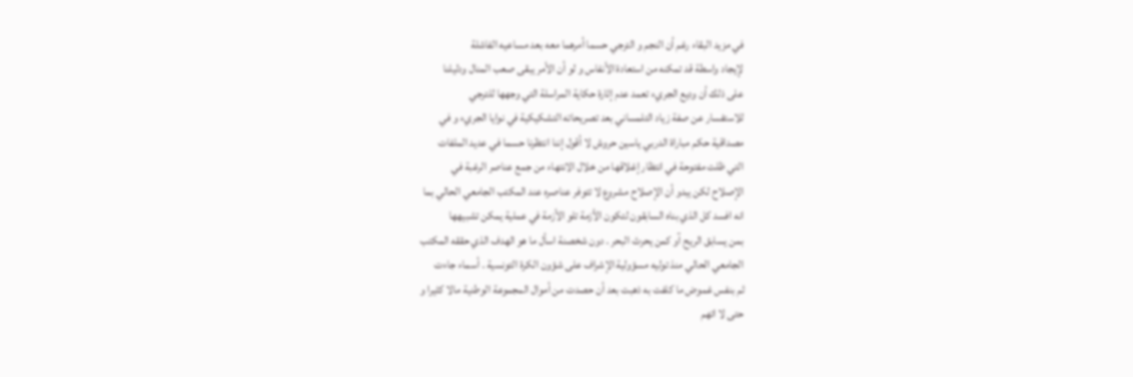في مزيد البقاء رغم أن النجم و الترجي حسما أمرهما معه بعد مساعيه الفاشلة
لإيجاد واسطة قد تمكنه من استعادة الأنفاس و لو أن الأمر يبقى صعب المنال ودليلنا
على ذلك أن وديع الجريء تعمد عدم إثارة حكاية المراسلة التي وجهها للترجي
للاستفسار عن صفة زياد التلمساني بعد تصريحاته التشكيكية في نوايا الجريء و في
مصداقية حكم مباراة الدربي ياسين حروش لا أقول إننا انتظرنا حسما في عديد الملفات
التي ظلت مفتوحة في انتظار إغلاقها من خلال الانتهاء من جمع عناصر الرغبة في
الإصلاح لكن يبدو أن الإصلاح مشروع لا تتوفر عناصره عند المكتب الجامعي الحالي بما
انه افسد كل الذي بناه السابقون لتكون الأزمة تلو الأزمة في عملية يمكن تشبيهها
بمن يسابق الريح آو كمن يحرث البحر . دون شخصنة اسأل ما هو الهدف الذي حققه المكتب
الجامعي الحالي منذ توليه مسؤولية الإشراف على شؤون الكرة التونسية . أسماء جاءت
ثم بنفس غموض ما كلفت به ذهبت بعد أن حصدت من أموال المجموعة الوطنية مالا كثيرا و
حتى لا اتهم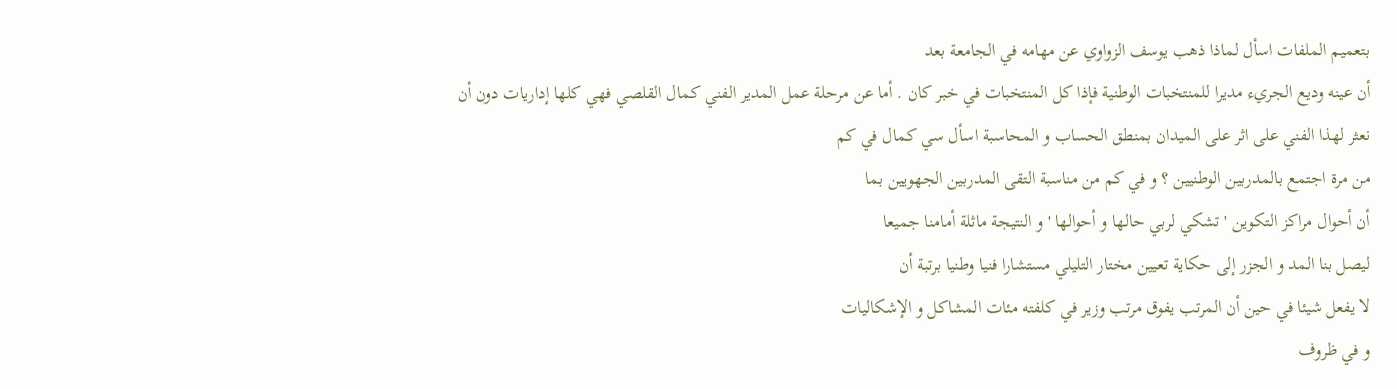بتعميم الملفات اسأل لماذا ذهب يوسف الزواوي عن مهامه في الجامعة بعد
أن عينه وديع الجريء مديرا للمنتخبات الوطنية فإذا كل المنتخبات في خبر كان . أما عن مرحلة عمل المدير الفني كمال القلصي فهي كلها إداريات دون أن
نعثر لهذا الفني على اثر على الميدان بمنطق الحساب و المحاسبة اسأل سي كمال في كم
من مرة اجتمع بالمدربين الوطنيين ؟ و في كم من مناسبة التقى المدربين الجهويين بما
أن أحوال مراكز التكوين ' تشكي لربي حالها و أحوالها ' و النتيجة ماثلة أمامنا جميعا
ليصل بنا المد و الجزر إلى حكاية تعيين مختار التليلي مستشارا فنيا وطنيا برتبة أن
لا يفعل شيئا في حين أن المرتب يفوق مرتب وزير في كلفته مئات المشاكل و الإشكاليات
و في ظروف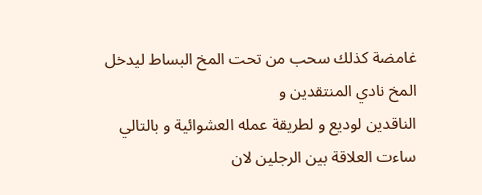غامضة كذلك سحب من تحت المخ البساط ليدخل المخ نادي المنتقدين و
الناقدين لوديع و لطريقة عمله العشوائية و بالتالي ساءت العلاقة بين الرجلين لان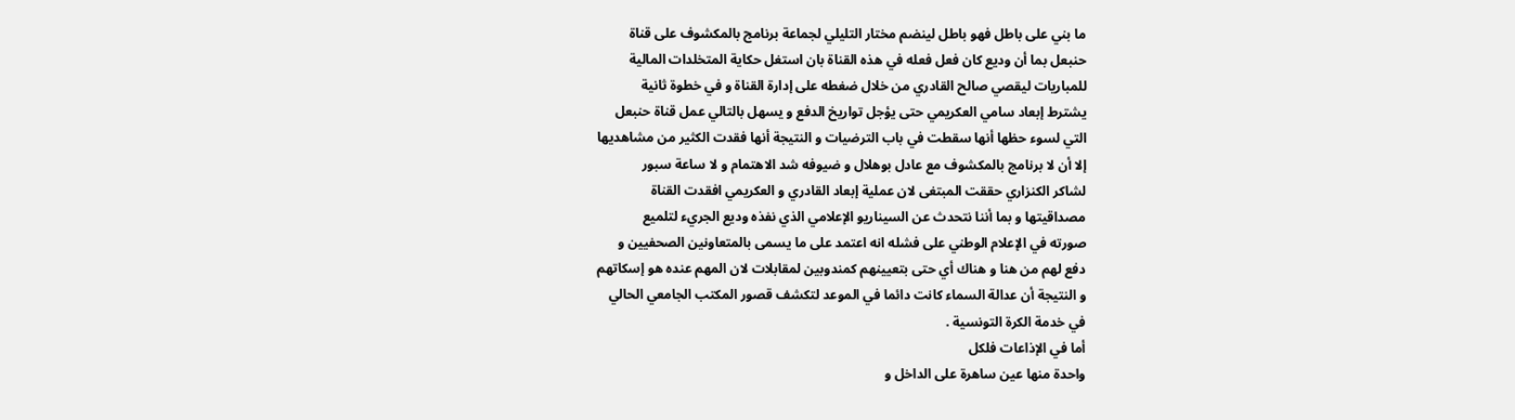ما بني على باطل فهو باطل لينضم مختار التليلي لجماعة برنامج بالمكشوف على قناة
حنبعل بما أن وديع كان فعل فعله في هذه القناة بان استغل حكاية المتخلدات المالية
للمباريات ليقصي صالح القادري من خلال ضغطه على إدارة القناة و في خطوة ثانية
يشترط إبعاد سامي العكريمي حتى يؤجل تواريخ الدفع و يسهل بالتالي عمل قناة حنبعل
التي لسوء حظها أنها سقطت في باب الترضيات و النتيجة أنها فقدت الكثير من مشاهديها
إلا أن لا برنامج بالمكشوف مع عادل بوهلال و ضيوفه شد الاهتمام و لا ساعة سبور
لشاكر الكنزاري حققت المبتغى لان عملية إبعاد القادري و العكريمي افقدت القناة
مصداقيتها و بما أننا نتحدث عن السيناريو الإعلامي الذي نفذه وديع الجريء لتلميع
صورته في الإعلام الوطني على فشله انه اعتمد على ما يسمى بالمتعاونين الصحفيين و
دفع لهم من هنا و هناك أي حتى بتعيينهم كمندوبين لمقابلات لان المهم عنده هو إسكاتهم
و النتيجة أن عدالة السماء كانت دائما في الموعد لتكشف قصور المكتب الجامعي الحالي
في خدمة الكرة التونسية .
أما في الإذاعات فلكل
واحدة منها عين ساهرة على الداخل و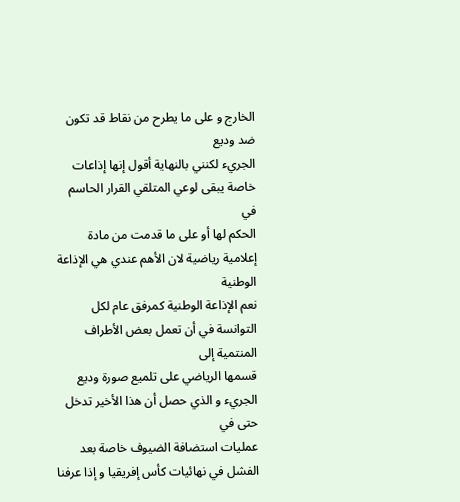الخارج و على ما يطرح من نقاط قد تكون ضد وديع
الجريء لكنني بالنهاية أقول إنها إذاعات خاصة يبقى لوعي المتلقي القرار الحاسم في
الحكم لها أو على ما قدمت من مادة إعلامية رياضية لان الأهم عندي هي الإذاعة الوطنية
نعم الإذاعة الوطنية كمرفق عام لكل التوانسة في أن تعمل بعض الأطراف المنتمية إلى
قسمها الرياضي على تلميع صورة وديع الجريء و الذي حصل أن هذا الأخير تدخل حتى في
عمليات استضافة الضيوف خاصة بعد الفشل في نهائيات كأس إفريقيا و إذا عرفنا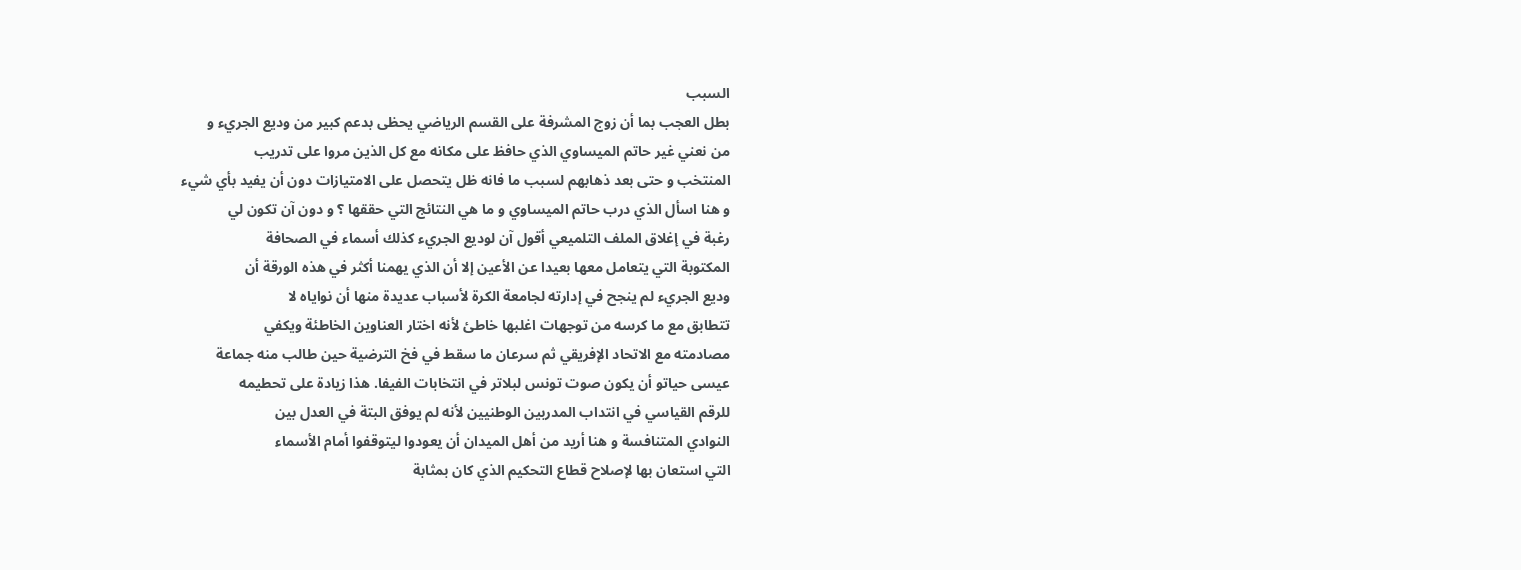السبب
بطل العجب بما أن زوج المشرفة على القسم الرياضي يحظى بدعم كبير من وديع الجريء و
من نعني غير حاتم الميساوي الذي حافظ على مكانه مع كل الذين مروا على تدريب
المنتخب و حتى بعد ذهابهم لسبب ما فانه ظل يتحصل على الامتيازات دون أن يفيد بأي شيء
و هنا اسأل الذي درب حاتم الميساوي و ما هي النتائج التي حققها ؟ و دون آن تكون لي
رغبة في إغلاق الملف التلميعي أقول آن لوديع الجريء كذلك أسماء في الصحافة
المكتوبة التي يتعامل معها بعيدا عن الأعين إلا أن الذي يهمنا أكثر في هذه الورقة أن
وديع الجريء لم ينجح في إدارته لجامعة الكرة لأسباب عديدة منها أن نواياه لا
تتطابق مع ما كرسه من توجهات اغلبها خاطئ لأنه اختار العناوين الخاطئة ويكفي
مصادمته مع الاتحاد الإفريقي ثم سرعان ما سقط في فخ الترضية حين طالب منه جماعة
عيسى حياتو أن يكون صوت تونس لبلاتر في انتخابات الفيفا. هذا زيادة على تحطيمه
للرقم القياسي في انتداب المدربين الوطنيين لأنه لم يوفق البتة في العدل بين
النوادي المتنافسة و هنا أريد من أهل الميدان أن يعودوا ليتوقفوا أمام الأسماء
التي استعان بها لإصلاح قطاع التحكيم الذي كان بمثابة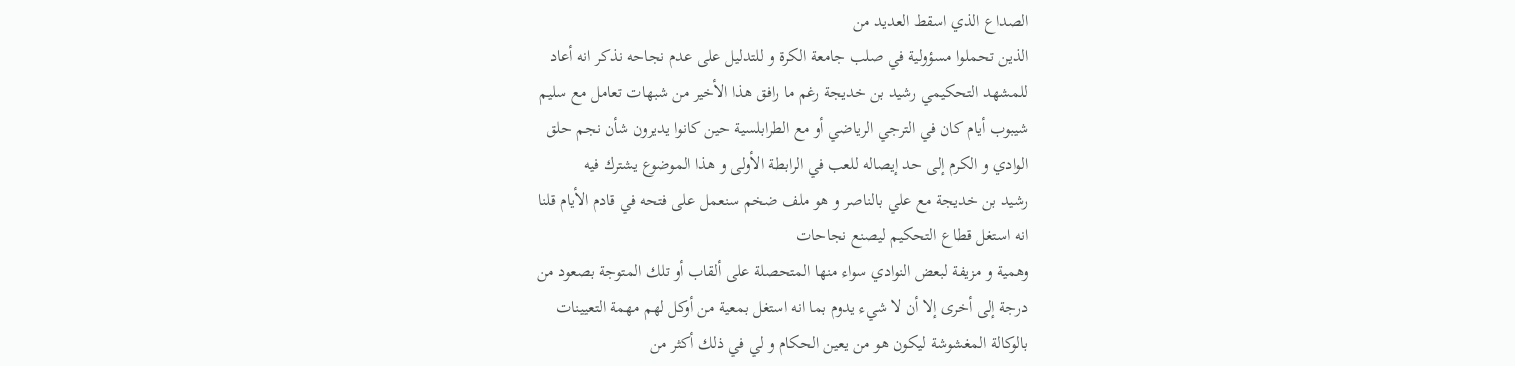الصداع الذي اسقط العديد من
الذين تحملوا مسؤولية في صلب جامعة الكرة و للتدليل على عدم نجاحه نذكر انه أعاد
للمشهد التحكيمي رشيد بن خديجة رغم ما رافق هذا الأخير من شبهات تعامل مع سليم
شيبوب أيام كان في الترجي الرياضي أو مع الطرابلسية حين كانوا يديرون شأن نجم حلق
الوادي و الكرم إلى حد إيصاله للعب في الرابطة الأولى و هذا الموضوع يشترك فيه
رشيد بن خديجة مع علي بالناصر و هو ملف ضخم سنعمل على فتحه في قادم الأيام قلنا
انه استغل قطاع التحكيم ليصنع نجاحات
وهمية و مزيفة لبعض النوادي سواء منها المتحصلة على ألقاب أو تلك المتوجة بصعود من
درجة إلى أخرى إلا أن لا شيء يدوم بما انه استغل بمعية من أوكل لهم مهمة التعيينات
بالوكالة المغشوشة ليكون هو من يعين الحكام و لي في ذلك أكثر من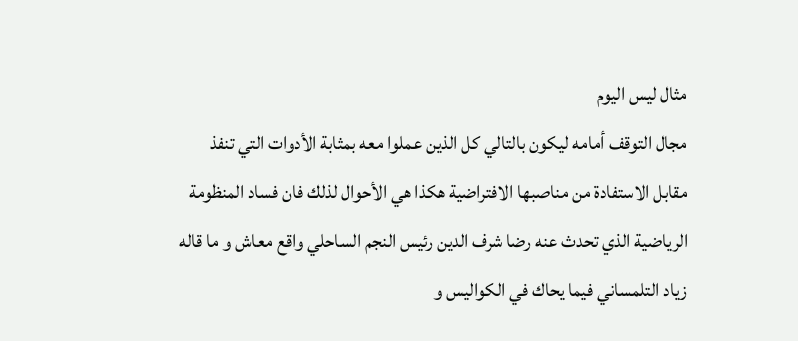مثال ليس اليوم
مجال التوقف أمامه ليكون بالتالي كل الذين عملوا معه بمثابة الأدوات التي تنفذ
مقابل الاستفادة من مناصبها الافتراضية هكذا هي الأحوال لذلك فان فساد المنظومة
الرياضية الذي تحدث عنه رضا شرف الدين رئيس النجم الساحلي واقع معاش و ما قاله
زياد التلمساني فيما يحاك في الكواليس و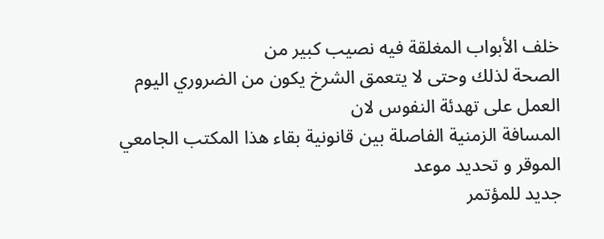خلف الأبواب المغلقة فيه نصيب كبير من
الصحة لذلك وحتى لا يتعمق الشرخ يكون من الضروري اليوم العمل على تهدئة النفوس لان
المسافة الزمنية الفاصلة بين قانونية بقاء هذا المكتب الجامعي الموقر و تحديد موعد
جديد للمؤتمر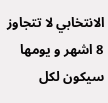الانتخابي لا تتجاوز 8 اشهر و يومها سيكون لكل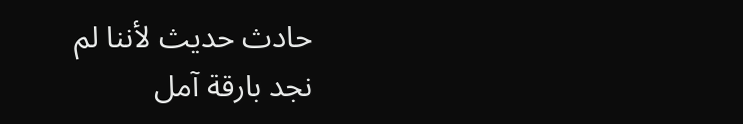حادث حديث لأننا لم
نجد بارقة آمل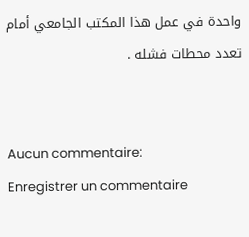واحدة في عمل هذا المكتب الجامعي أمام تعدد محطات فشله .


Aucun commentaire:
Enregistrer un commentaire